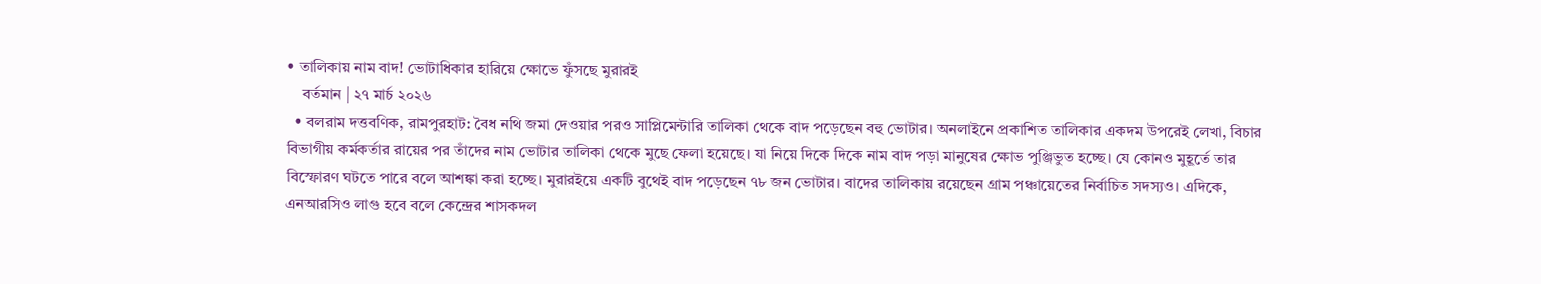• তালিকায় নাম বাদ! ভোটাধিকার হারিয়ে ক্ষোভে ফুঁসছে মুরারই
    বর্তমান | ২৭ মার্চ ২০২৬
  • বলরাম দত্তবণিক, রামপুরহাট: বৈধ নথি জমা দেওয়ার পরও সাপ্লিমেন্টারি তালিকা থেকে বাদ পড়েছেন বহু ভোটার। অনলাইনে প্রকাশিত তালিকার একদম উপরেই লেখা, বিচার বিভাগীয় কর্মকর্তার রায়ের পর তাঁদের নাম ভোটার তালিকা থেকে মুছে ফেলা হয়েছে। যা নিয়ে দিকে দিকে নাম বাদ পড়া মানুষের ক্ষোভ পুঞ্জিভুত হচ্ছে। যে কোনও মুহূর্তে তার বিস্ফোরণ ঘটতে পারে বলে আশঙ্কা করা হচ্ছে। মুরারইয়ে একটি বুথেই বাদ পড়েছেন ৭৮ জন ভোটার। বাদের তালিকায় রয়েছেন গ্রাম পঞ্চায়েতের নির্বাচিত সদস্যও। এদিকে, এনআরসিও লাগু হবে বলে কেন্দ্রের শাসকদল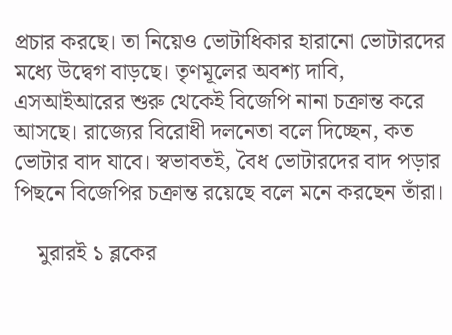প্রচার করছে। তা নিয়েও ভোটাধিকার হারানো ভোটারদের মধ্যে উদ্বেগ বাড়ছে। তৃণমূলের অবশ্য দাবি, এসআইআরের শুরু থেকেই বিজেপি নানা চক্রান্ত করে আসছে। রাজ্যের বিরোধী দলনেতা বলে দিচ্ছেন, কত ভোটার বাদ যাবে। স্বভাবতই, বৈধ ভোটারদের বাদ পড়ার পিছনে বিজেপির চক্রান্ত রয়েছে বলে মনে করছেন তাঁরা।

    মুরারই ১ ব্লকের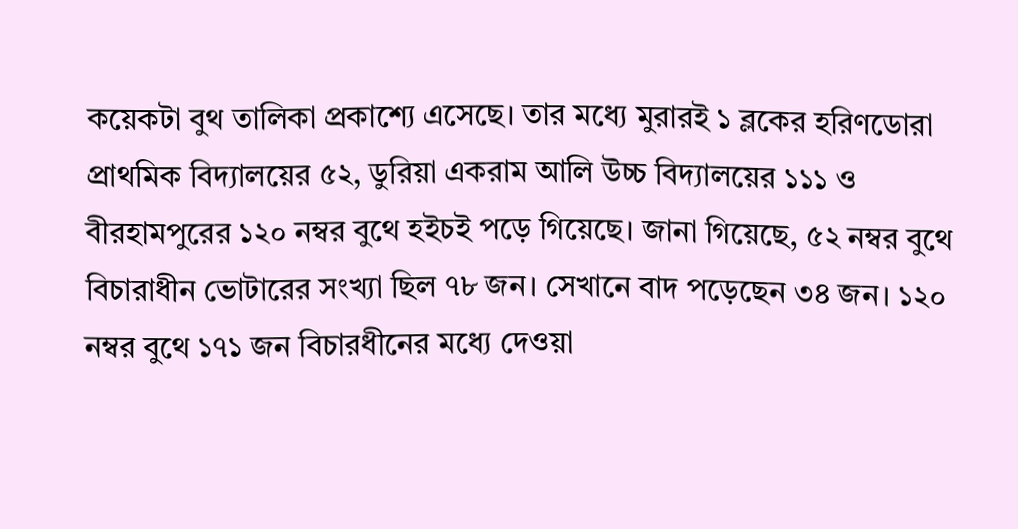কয়েকটা বুথ তালিকা প্রকাশ্যে এসেছে। তার মধ্যে মুরারই ১ ব্লকের হরিণডোরা প্রাথমিক বিদ্যালয়ের ৫২, ডুরিয়া একরাম আলি উচ্চ বিদ্যালয়ের ১১১ ও বীরহামপুরের ১২০ নম্বর বুথে হইচই পড়ে গিয়েছে। জানা গিয়েছে, ৫২ নম্বর বুথে বিচারাধীন ভোটারের সংখ্যা ছিল ৭৮ জন। সেখানে বাদ পড়েছেন ৩৪ জন। ১২০ নম্বর বুথে ১৭১ জন বিচারধীনের মধ্যে দেওয়া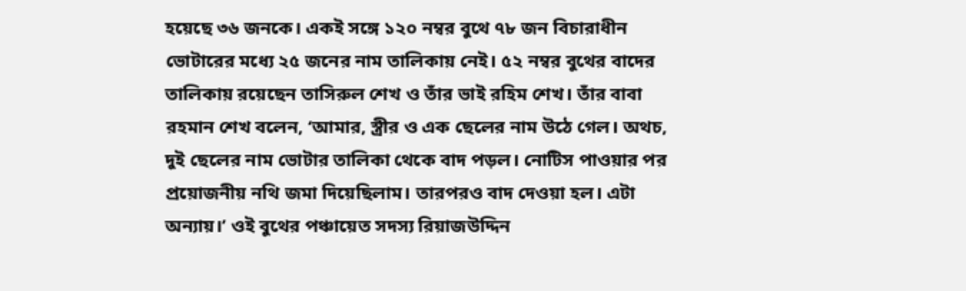হয়েছে ৩৬ জনকে। একই সঙ্গে ১২০ নম্বর বুথে ৭৮ জন বিচারাধীন ভোটারের মধ্যে ২৫ জনের নাম তালিকায় নেই। ৫২ নম্বর বুথের বাদের তালিকায় রয়েছেন তাসিরুল শেখ ও তাঁর ভাই রহিম শেখ। তাঁর বাবা রহমান শেখ বলেন, ‘আমার, স্ত্রীর ও এক ছেলের নাম উঠে গেল। অথচ, দুই ছেলের নাম ভোটার তালিকা থেকে বাদ পড়ল। নোটিস পাওয়ার পর প্রয়োজনীয় নথি জমা দিয়েছিলাম। তারপরও বাদ দেওয়া হল। এটা অন্যায়।’ ওই বুথের পঞ্চায়েত সদস্য রিয়াজউদ্দিন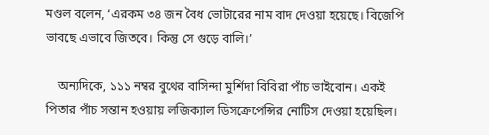মণ্ডল বলেন, ‘এরকম ৩৪ জন বৈধ ভোটারের নাম বাদ দেওয়া হয়েছে। বিজেপি ভাবছে এভাবে জিতবে। কিন্তু সে গুড়ে বালি।’

    অন্যদিকে, ১১১ নম্বর বুথের বাসিন্দা মুর্শিদা বিবিরা পাঁচ ভাইবোন। একই পিতার পাঁচ সন্তান হওয়ায় লজিক্যাল ডিসক্রেপেন্সির নোটিস দেওয়া হয়েছিল।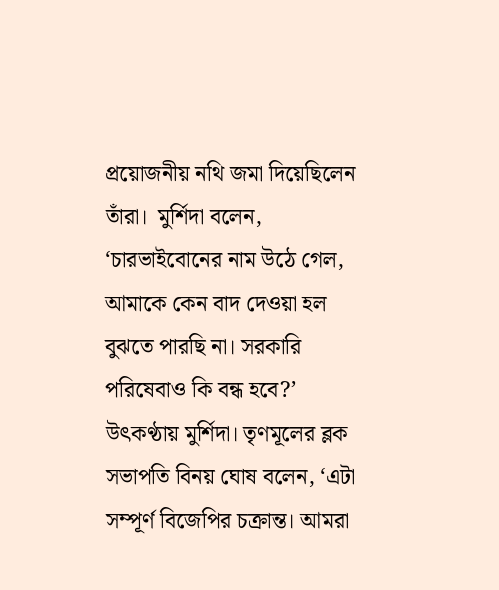প্রয়োজনীয় নথি জমা দিয়েছিলেন তাঁরা।  মুর্শিদা বলেন, ‘চারভাইবোনের নাম উঠে গেল, আমাকে কেন বাদ দেওয়া হল বুঝতে পারছি না। সরকারি পরিষেবাও কি বন্ধ হবে?’ উৎকণ্ঠায় মুর্শিদা। তৃণমূলের ব্লক সভাপতি বিনয় ঘোষ বলেন, ‘এটা সম্পূর্ণ বিজেপির চক্রান্ত। আমরা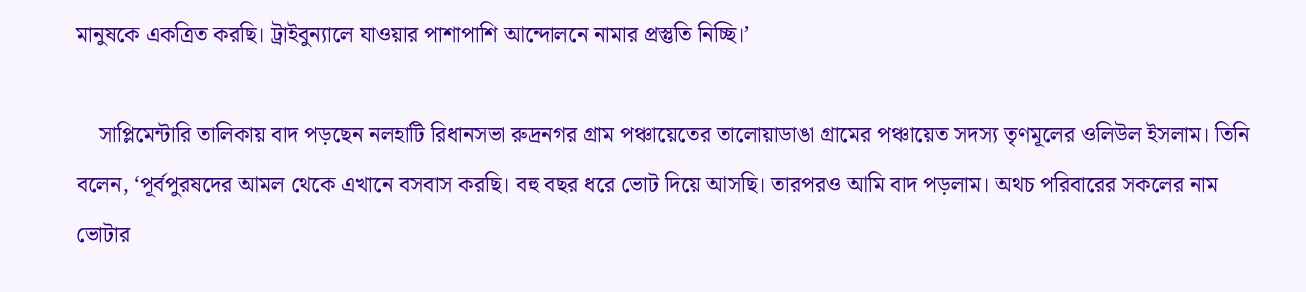মানুষকে একত্রিত করছি। ট্রাইবুন্যালে যাওয়ার পাশাপাশি আন্দোলনে নামার প্রস্তুতি নিচ্ছি।’

    সাপ্লিমেন্টারি তালিকায় বাদ পড়ছেন নলহাটি রিধানসভা রুদ্রনগর গ্রাম পঞ্চায়েতের তালোয়াডাঙা গ্রামের পঞ্চায়েত সদস্য তৃণমূলের ওলিউল ইসলাম। তিনি বলেন, ‘পূর্বপুরষদের আমল থেকে এখানে বসবাস করছি। বহু বছর ধরে ভোট দিয়ে আসছি। তারপরও আমি বাদ পড়লাম। অথচ পরিবারের সকলের নাম ভোটার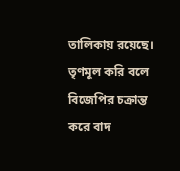তালিকায় রয়েছে। তৃণমূল করি বলে বিজেপির চক্রান্ত করে বাদ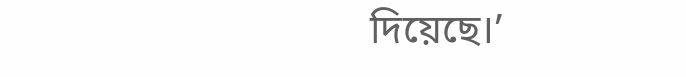দিয়েছে।’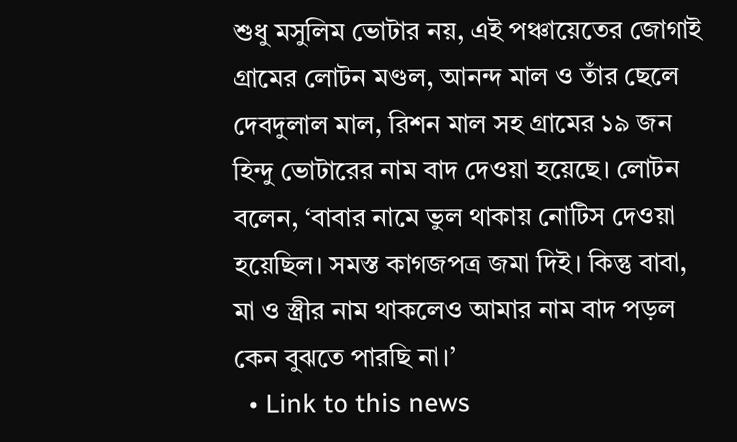শুধু মসুলিম ভোটার নয়, এই পঞ্চায়েতের জোগাই গ্রামের লোটন মণ্ডল, আনন্দ মাল ও তাঁর ছেলে দেবদুলাল মাল, রিশন মাল সহ গ্রামের ১৯ জন হিন্দু ভোটারের নাম বাদ দেওয়া হয়েছে। লোটন বলেন, ‘বাবার নামে ভুল থাকায় নোটিস দেওয়া হয়েছিল। সমস্ত কাগজপত্র জমা দিই। কিন্তু বাবা, মা ও স্ত্রীর নাম থাকলেও আমার নাম বাদ পড়ল কেন বুঝতে পারছি না।’
  • Link to this news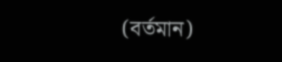(বর্তমান)